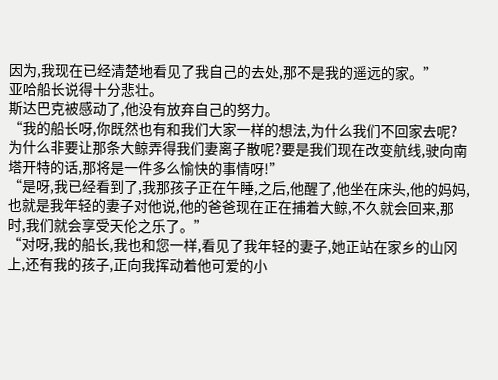因为,我现在已经清楚地看见了我自己的去处,那不是我的遥远的家。”
亚哈船长说得十分悲壮。
斯达巴克被感动了,他没有放弃自己的努力。
“我的船长呀,你既然也有和我们大家一样的想法,为什么我们不回家去呢?为什么非要让那条大鲸弄得我们妻离子散呢?要是我们现在改变航线,驶向南塔开特的话,那将是一件多么愉快的事情呀!”
“是呀,我已经看到了,我那孩子正在午睡,之后,他醒了,他坐在床头,他的妈妈,也就是我年轻的妻子对他说,他的爸爸现在正在捕着大鲸,不久就会回来,那时,我们就会享受天伦之乐了。”
“对呀,我的船长,我也和您一样,看见了我年轻的妻子,她正站在家乡的山冈上,还有我的孩子,正向我挥动着他可爱的小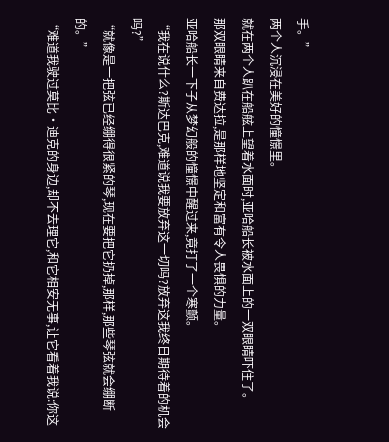手。”
两个人沉浸在美好的憧憬里。
就在两个人趴在船舷上望着水面时,亚哈船长被水面上的一双眼睛吓住了。
那双眼睛来自费达拉,是那样地坚定和富有令人畏惧的力量。
亚哈船长一下子从梦幻般的憧憬中醒过来,竟打了一个寒颤。
“我在说什么?斯达巴克,难道说我要放弃这一切吗?放弃这我终日期待着的机会吗?”
“就像是一把弦已经绷得很紧的琴,现在要把它扔掉,那样,那些琴弦就会绷断的。”
“难道我驶过莫比·迪克的身边,却不去理它,和它相安无事,让它看着我说:你这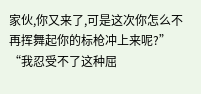家伙,你又来了,可是这次你怎么不再挥舞起你的标枪冲上来呢?”
“我忍受不了这种屈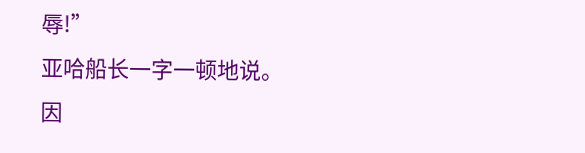辱!”
亚哈船长一字一顿地说。
因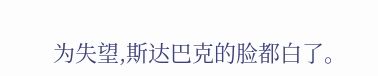为失望,斯达巴克的脸都白了。